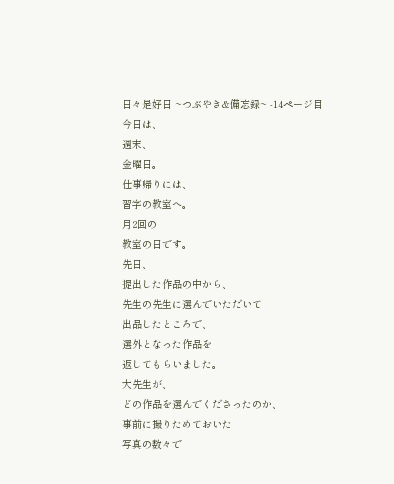日々是好日 ~つぶやき&備忘録~ -14ページ目
今日は、
週末、
金曜日。
仕事帰りには、
習字の教室へ。
月2回の
教室の日です。
先日、
提出した作品の中から、
先生の先生に選んでいただいて
出品したところで、
選外となった作品を
返してもらいました。
大先生が、
どの作品を選んでくださったのか、
事前に撮りためておいた
写真の数々で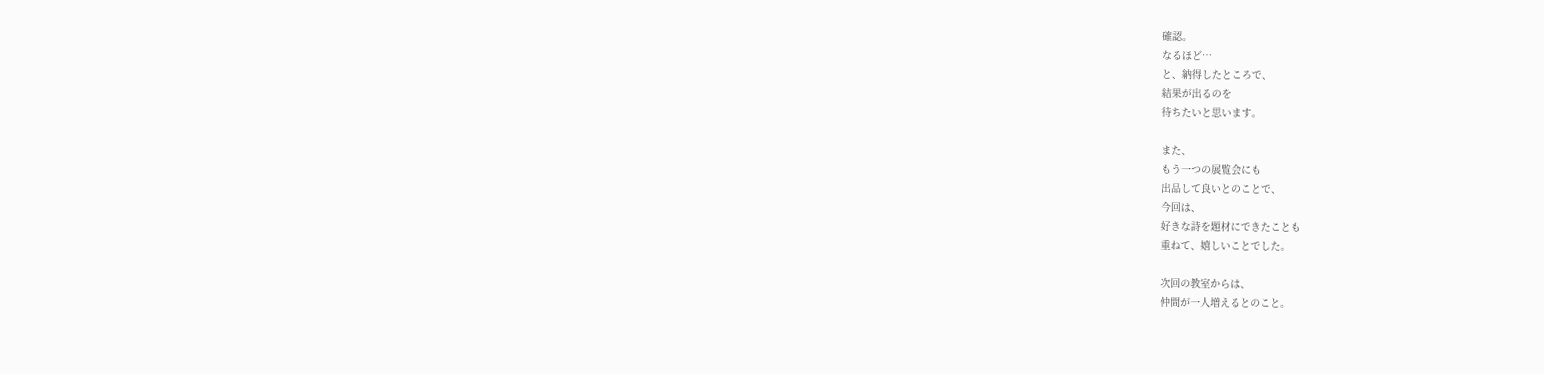確認。
なるほど…
と、納得したところで、
結果が出るのを
待ちたいと思います。

また、
もう一つの展覧会にも
出品して良いとのことで、
今回は、
好きな詩を題材にできたことも
重ねて、嬉しいことでした。

次回の教室からは、
仲間が一人増えるとのこと。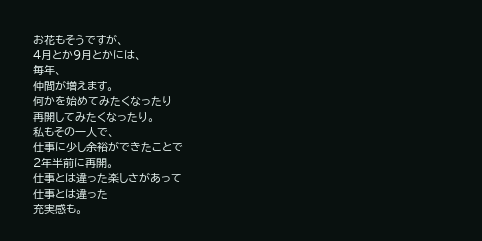お花もそうですが、
4月とか9月とかには、
毎年、
仲間が増えます。
何かを始めてみたくなったり
再開してみたくなったり。
私もその一人で、
仕事に少し余裕ができたことで
2年半前に再開。
仕事とは違った楽しさがあって
仕事とは違った
充実感も。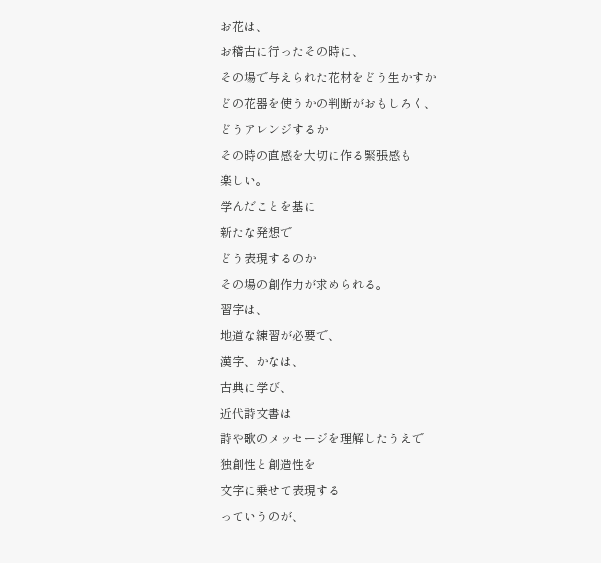お花は、
お稽古に行ったその時に、
その場で与えられた花材をどう生かすか
どの花器を使うかの判断がおもしろく、
どうアレンジするか
その時の直感を大切に作る緊張感も
楽しい。
学んだことを基に
新たな発想で
どう表現するのか
その場の創作力が求められる。
習字は、
地道な練習が必要で、
漢字、かなは、
古典に学び、
近代詩文書は
詩や歌のメッセージを理解したうえで
独創性と創造性を
文字に乗せて表現する
っていうのが、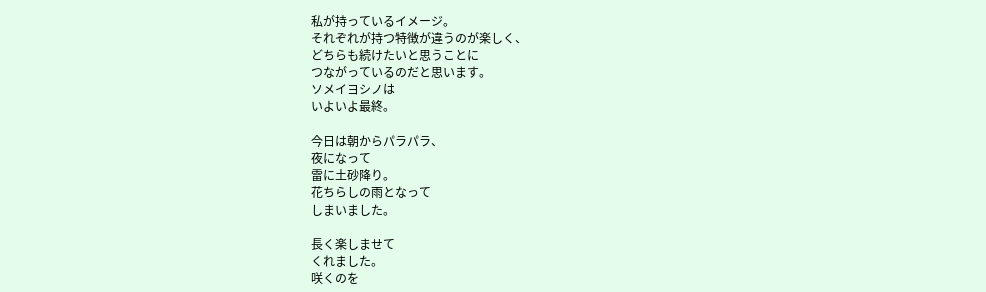私が持っているイメージ。
それぞれが持つ特徴が違うのが楽しく、
どちらも続けたいと思うことに
つながっているのだと思います。
ソメイヨシノは
いよいよ最終。

今日は朝からパラパラ、
夜になって
雷に土砂降り。
花ちらしの雨となって
しまいました。

長く楽しませて
くれました。
咲くのを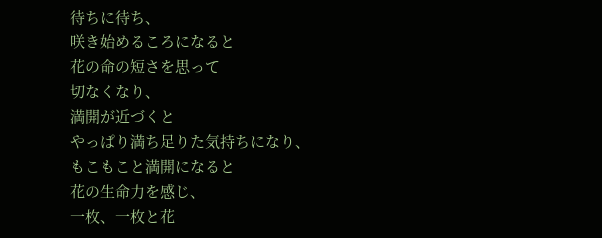待ちに待ち、
咲き始めるころになると
花の命の短さを思って
切なくなり、
満開が近づくと
やっぱり満ち足りた気持ちになり、
もこもこと満開になると
花の生命力を感じ、
一枚、一枚と花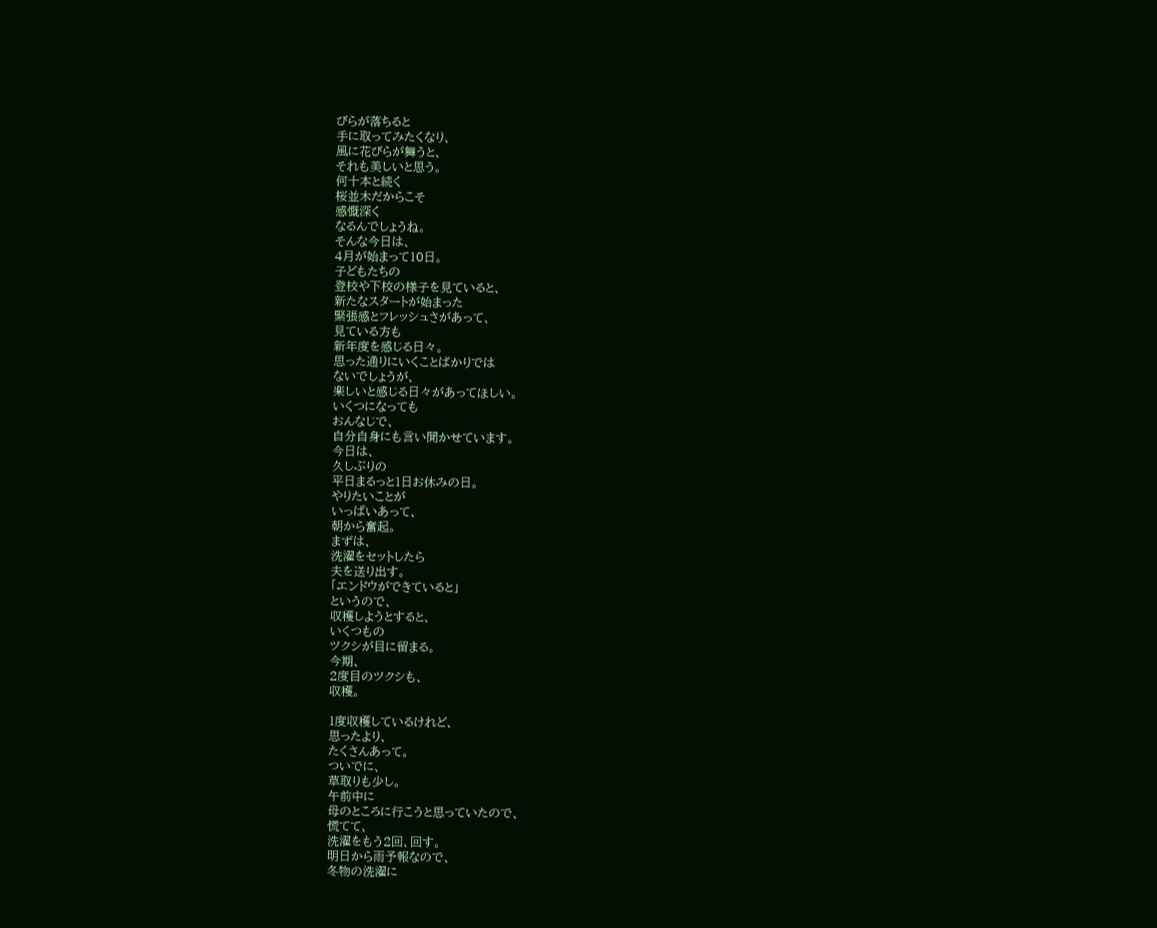びらが落ちると
手に取ってみたくなり、
風に花びらが舞うと、
それも美しいと思う。
何十本と続く
桜並木だからこそ
感慨深く
なるんでしょうね。
そんな今日は、
4月が始まって10日。
子どもたちの
登校や下校の様子を見ていると、
新たなスタートが始まった
緊張感とフレッシュさがあって、
見ている方も
新年度を感じる日々。
思った通りにいくことばかりでは
ないでしょうが、
楽しいと感じる日々があってほしい。
いくつになっても
おんなじで、
自分自身にも言い聞かせています。
今日は、
久しぶりの
平日まるっと1日お休みの日。
やりたいことが
いっぱいあって、
朝から奮起。
まずは、
洗濯をセットしたら
夫を送り出す。
「エンドウができていると」
というので、
収穫しようとすると、
いくつもの
ツクシが目に留まる。
今期、
2度目のツクシも、
収穫。

1度収穫しているけれど、
思ったより、
たくさんあって。
ついでに、
草取りも少し。
午前中に
母のところに行こうと思っていたので、
慌てて、
洗濯をもう2回、回す。
明日から雨予報なので、
冬物の洗濯に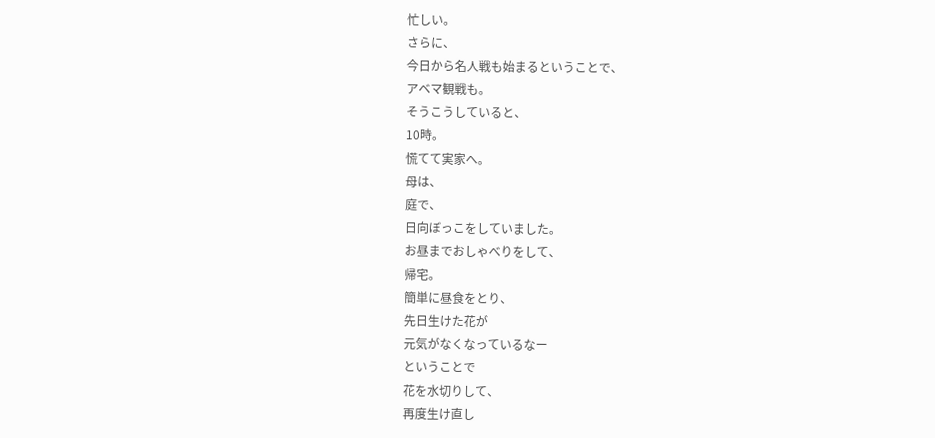忙しい。
さらに、
今日から名人戦も始まるということで、
アベマ観戦も。
そうこうしていると、
10時。
慌てて実家へ。
母は、
庭で、
日向ぼっこをしていました。
お昼までおしゃべりをして、
帰宅。
簡単に昼食をとり、
先日生けた花が
元気がなくなっているなー
ということで
花を水切りして、
再度生け直し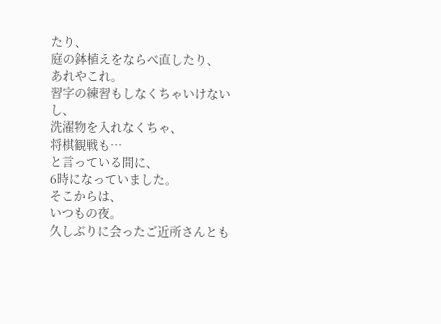たり、
庭の鉢植えをならべ直したり、
あれやこれ。
習字の練習もしなくちゃいけないし、
洗濯物を入れなくちゃ、
将棋観戦も…
と言っている間に、
6時になっていました。
そこからは、
いつもの夜。
久しぶりに会ったご近所さんとも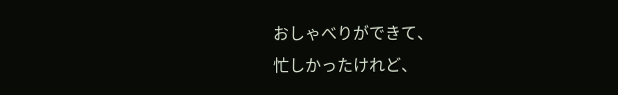おしゃべりができて、
忙しかったけれど、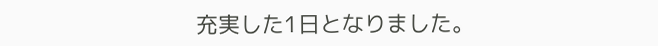充実した1日となりました。